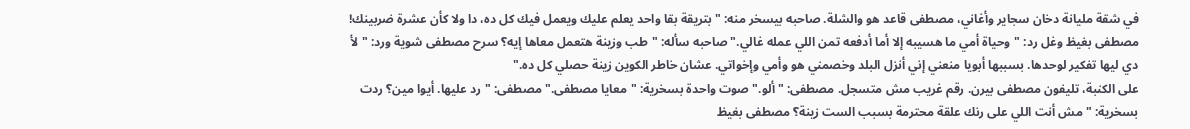في شقة مليانة دخان سجاير وأغاني، مصطفى قاعد هو والشلة. صاحبه بيسخر منه: "بتريقة بقا واحد يعلم عليك ويعمل فيك كل ده، دا ولا كأن عشرة ضربينك! مصطفى بغيظ وغل رد: "وحياة أمي ما هسيبه إلا أما أدفعه تمن اللي عمله غالي." صاحبه سأله: "طب وزينة هتعمل معاها إيه؟ سرح مصطفى شوية ورد: "لأ دي ليها تفكير لوحدها. بسببها أبويا منعني إني أنزل البلد وخصمني هو وأمي وإخواتي. عشان خاطر الكوين زينة حصلي كل ده."
على الكنبة، تليفون مصطفى بيرن. رقم غريب مش متسجل. مصطفى: "ألو." صوت واحدة بسخرية: "معايا مصطفى." مصطفى: "رد عليها. أيوا مين؟ ردت بسخرية: "مش أنت اللي على رنك علقة محترمة بسبب الست زينة؟ مصطفى بغيظ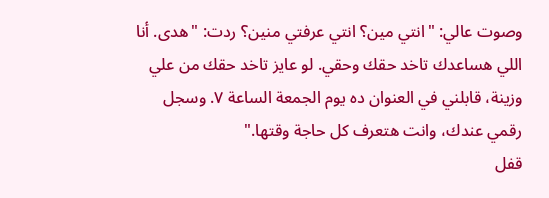وصوت عالي: "انتي مين؟ انتي عرفتي منين؟ ردت: "هدى. أنا اللي هساعدك تاخد حقك وحقي. لو عايز تاخد حقك من علي وزينة، قابلني في العنوان ده يوم الجمعة الساعة ٧. وسجل رقمي عندك، وانت هتعرف كل حاجة وقتها."
قفل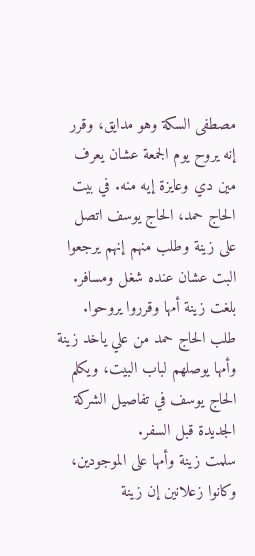مصطفى السكة وهو مدايق، وقرر إنه يروح يوم الجمعة عشان يعرف مين دي وعايزة إيه منه. في بيت الحاج حمد، الحاج يوسف اتصل على زينة وطلب منهم إنهم يرجعوا البت عشان عنده شغل ومسافر. بلغت زينة أمها وقرروا يروحوا. طلب الحاج حمد من علي ياخد زينة وأمها يوصلهم لباب البيت، ويكلم الحاج يوسف في تفاصيل الشركة الجديدة قبل السفر.
سلمت زينة وأمها على الموجودين، وكانوا زعلانين إن زينة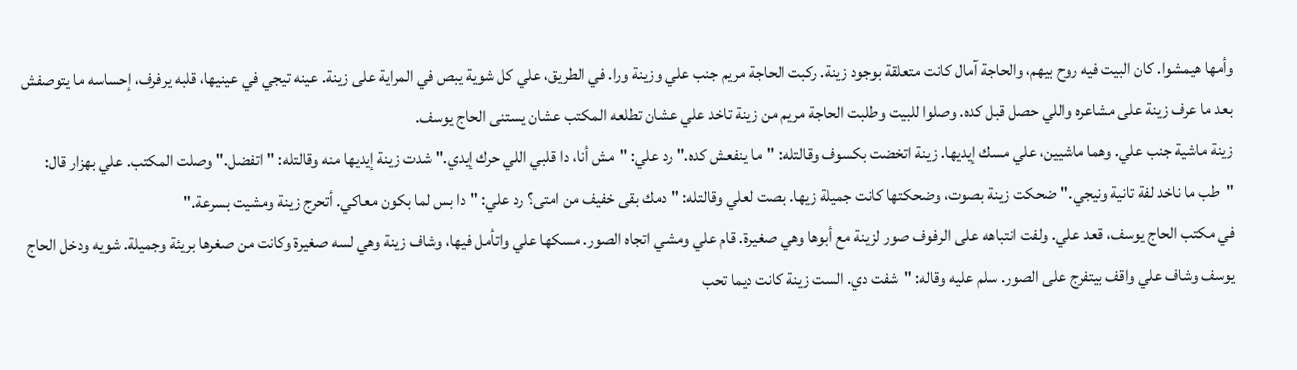وأمها هيمشوا. كان البيت فيه روح بيهم، والحاجة آمال كانت متعلقة بوجود زينة. ركبت الحاجة مريم جنب علي وزينة ورا. في الطريق، علي كل شوية يبص في المراية على زينة. عينه تيجي في عينيها، قلبه يرفرف، إحساسه ما يتوصفش بعد ما عرف زينة على مشاعره واللي حصل قبل كده. وصلوا للبيت وطلبت الحاجة مريم من زينة تاخد علي عشان تطلعه المكتب عشان يستنى الحاج يوسف.
زينة ماشية جنب علي. وهما ماشيين، علي مسك إيديها. زينة اتخضت بكسوف وقالتله: "ما ينفعش كده." رد علي: "مش أنا، دا قلبي اللي حرك إيدي." شدت زينة إيديها منه وقالتله: "اتفضل." وصلت المكتب. علي بهزار قال: "طب ما ناخد لفة تانية ونيجي." ضحكت زينة بصوت، وضحكتها كانت جميلة زيها. بصت لعلي وقالتله: "دمك بقى خفيف من امتى؟ رد علي: "دا بس لما بكون معاكي. أتحرج زينة ومشيت بسرعة."
في مكتب الحاج يوسف، قعد علي. ولفت انتباهه على الرفوف صور لزينة مع أبوها وهي صغيرة. قام علي ومشي اتجاه الصور. مسكها علي واتأمل فيها، وشاف زينة وهي لسه صغيرة وكانت من صغرها بريئة وجميلة. شويه ودخل الحاج يوسف وشاف علي واقف بيتفرج على الصور. سلم عليه وقاله: "شفت دي. الست زينة كانت ديما تحب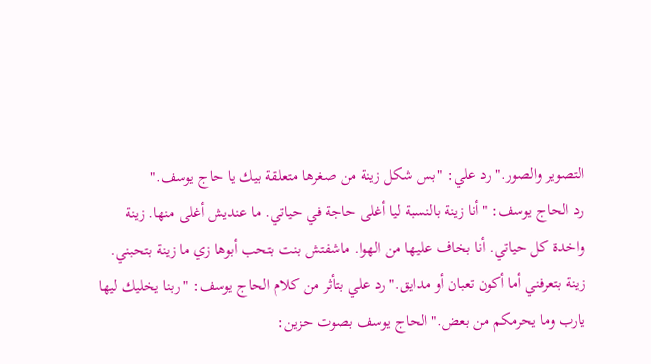التصوير والصور." رد علي: "بس شكل زينة من صغرها متعلقة بيك يا حاج يوسف."
رد الحاج يوسف: "أنا زينة بالنسبة ليا أغلى حاجة في حياتي. ما عنديش أغلى منها. زينة واخدة كل حياتي. أنا بخاف عليها من الهوا. ماشفتش بنت بتحب أبوها زي ما زينة بتحبني. زينة بتعرفني أما أكون تعبان أو مدايق." رد علي بتأثر من كلام الحاج يوسف: "ربنا يخليك ليها يارب وما يحرمكم من بعض." الحاج يوسف بصوت حزين: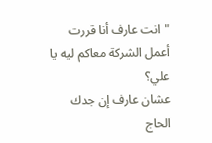"انت عارف أنا قررت أعمل الشركة معاكم ليه يا علي؟
عشان عارف إن جدك الحاج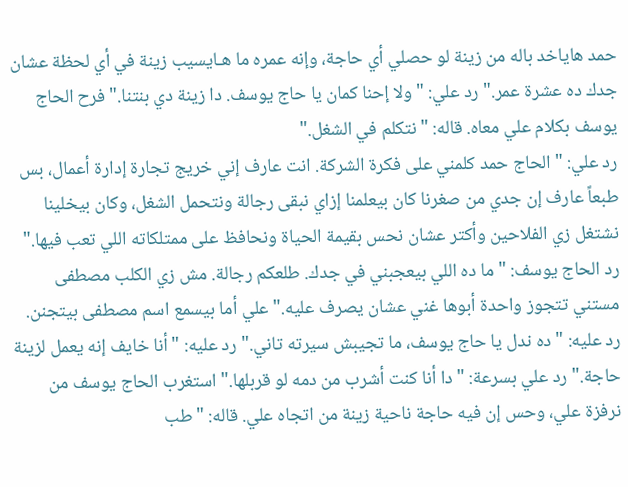حمد هاياخد باله من زينة لو حصلي أي حاجة، وإنه عمره ما هـايسيب زينة في أي لحظة عشان جدك ده عشرة عمر." رد علي: "ولا إحنا كمان يا حاج يوسف. دا زينة دي بنتنا." فرح الحاج يوسف بكلام علي معاه. قاله: "نتكلم في الشغل."
رد علي: "الحاج حمد كلمني على فكرة الشركة. انت عارف إني خريج تجارة إدارة أعمال، بس طبعاً عارف إن جدي من صغرنا كان بيعلمنا إزاي نبقى رجالة ونتحمل الشغل، وكان بيخلينا نشتغل زي الفلاحين وأكتر عشان نحس بقيمة الحياة ونحافظ على ممتلكاته اللي تعب فيها." رد الحاج يوسف: "ما ده اللي بيعجبني في جدك. طلعكم رجالة. مش زي الكلب مصطفى مستني تتجوز واحدة أبوها غني عشان يصرف عليه." علي أما بيسمع اسم مصطفى بيتجنن.
رد عليه: "ده ندل يا حاج يوسف، ما تجيبش سيرته تاني." رد عليه: "أنا خايف إنه يعمل لزينة حاجة." رد علي بسرعة: "دا أنا كنت أشرب من دمه لو قربلها." استغرب الحاج يوسف من نرفزة علي، وحس إن فيه حاجة ناحية زينة من اتجاه علي. قاله: "طب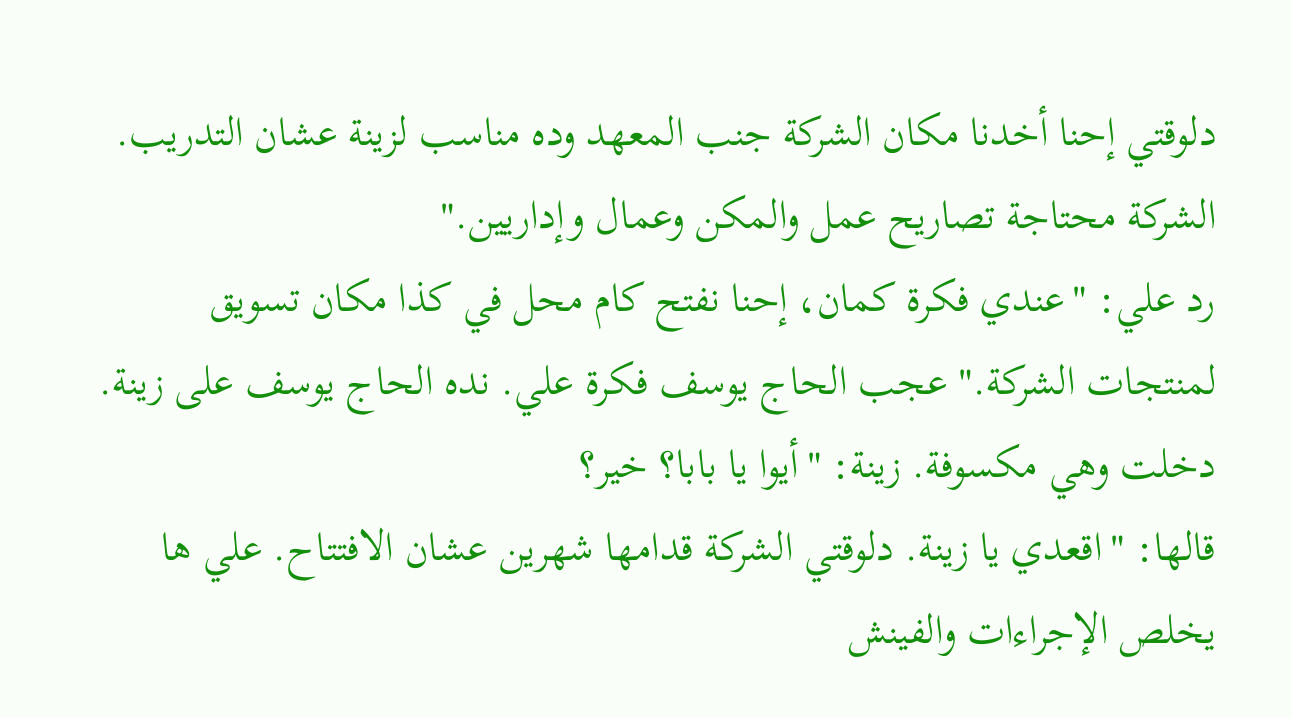دلوقتي إحنا أخدنا مكان الشركة جنب المعهد وده مناسب لزينة عشان التدريب. الشركة محتاجة تصاريح عمل والمكن وعمال وإداريين."
رد علي: "عندي فكرة كمان، إحنا نفتح كام محل في كذا مكان تسويق لمنتجات الشركة." عجب الحاج يوسف فكرة علي. نده الحاج يوسف على زينة. دخلت وهي مكسوفة. زينة: "أيوا يا بابا؟ خير؟
قالها: "اقعدي يا زينة. دلوقتي الشركة قدامها شهرين عشان الافتتاح. علي ها يخلص الإجراءات والفينش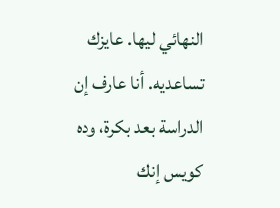النهائي ليها. عايزك تساعديه. أنا عارف إن الدراسة بعد بكرة، وده كويس إنك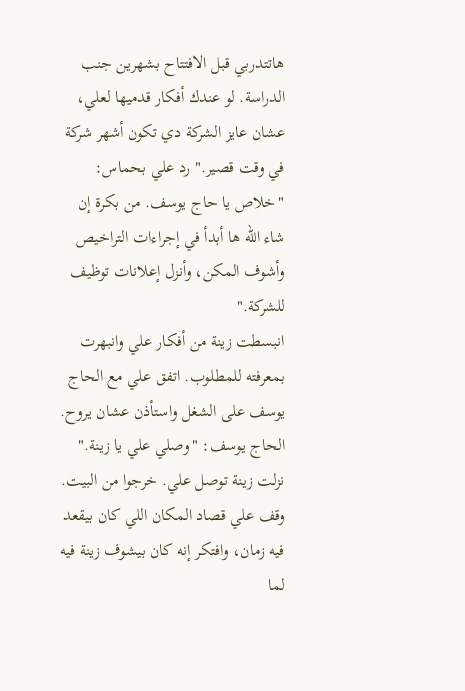هاتتدربي قبل الافتتاح بشهرين جنب الدراسة. لو عندك أفكار قدميها لعلي، عشان عايز الشركة دي تكون أشهر شركة في وقت قصير." رد علي بحماس: "خلاص يا حاج يوسف. من بكرة إن شاء الله ها أبدأ في إجراءات التراخيص وأشوف المكن، وأنزل إعلانات توظيف للشركة."
انبسطت زينة من أفكار علي وانبهرت بمعرفته للمطلوب. اتفق علي مع الحاج يوسف على الشغل واستأذن عشان يروح. الحاج يوسف: "وصلي علي يا زينة." نزلت زينة توصل علي. خرجوا من البيت. وقف علي قصاد المكان اللي كان بيقعد فيه زمان، وافتكر إنه كان بيشوف زينة فيه لما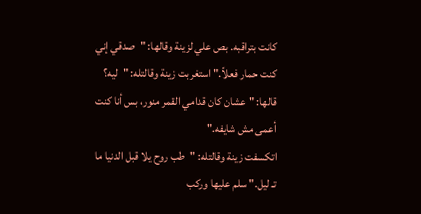كانت بتراقبه. بص علي لزينة وقالها: "صدقي إني كنت حمار فعلاً." استغربت زينة وقالتله: "ليه؟ قالها: "عشان كان قدامي القمر منور، بس أنا كنت أعمى مش شايفه."
اتكسفت زينة وقالتله: "طب روح يلا قبل الدنيا ما تـ ليل." سلم عليها وركب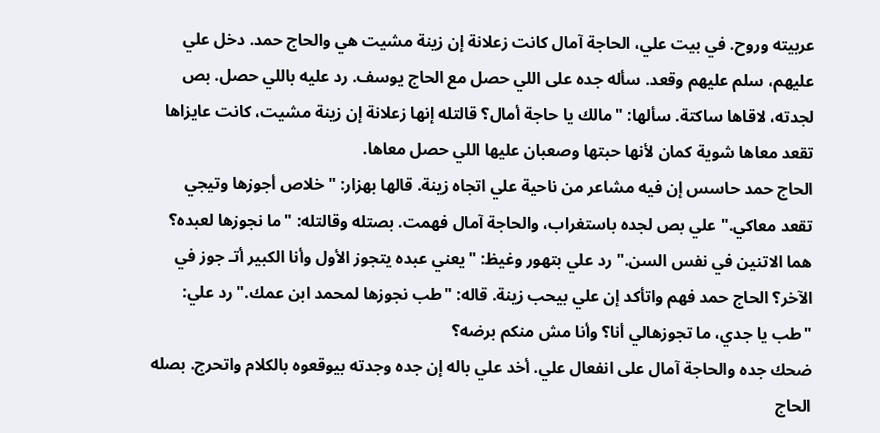عربيته وروح. في بيت علي، الحاجة آمال كانت زعلانة إن زينة مشيت هي والحاج حمد. دخل علي عليهم، سلم عليهم وقعد. سأله جده على اللي حصل مع الحاج يوسف. رد عليه باللي حصل. بص لجدته، لاقاها ساكتة. سألها: "مالك يا حاجة أمال؟ قالتله إنها زعلانة إن زينة مشيت، كانت عايزاها تقعد معاها شوية كمان لأنها حبتها وصعبان عليها اللي حصل معاها.
الحاج حمد حاسس إن فيه مشاعر من ناحية علي اتجاه زينة. قالها بهزار: "خلاص أجوزها وتيجي تقعد معاكي." علي بص لجده باستغراب، والحاجة آمال فهمت. بصتله وقالتله: "ما نجوزها لعبده؟ هما الاتنين في نفس السن." رد علي بتهور وغيظ: "يعني عبده يتجوز الأول وأنا الكبير أتـ جوز في الآخر؟ الحاج حمد فهم واتأكد إن علي بيحب زينة. قاله: "طب نجوزها لمحمد ابن عمك." رد علي: "طب يا جدي، ما تجوزهالي أنا؟ وأنا مش منكم برضه؟
ضحك جده والحاجة آمال على انفعال علي. أخد علي باله إن جده وجدته بيوقعوه بالكلام واتحرج. بصله الحاج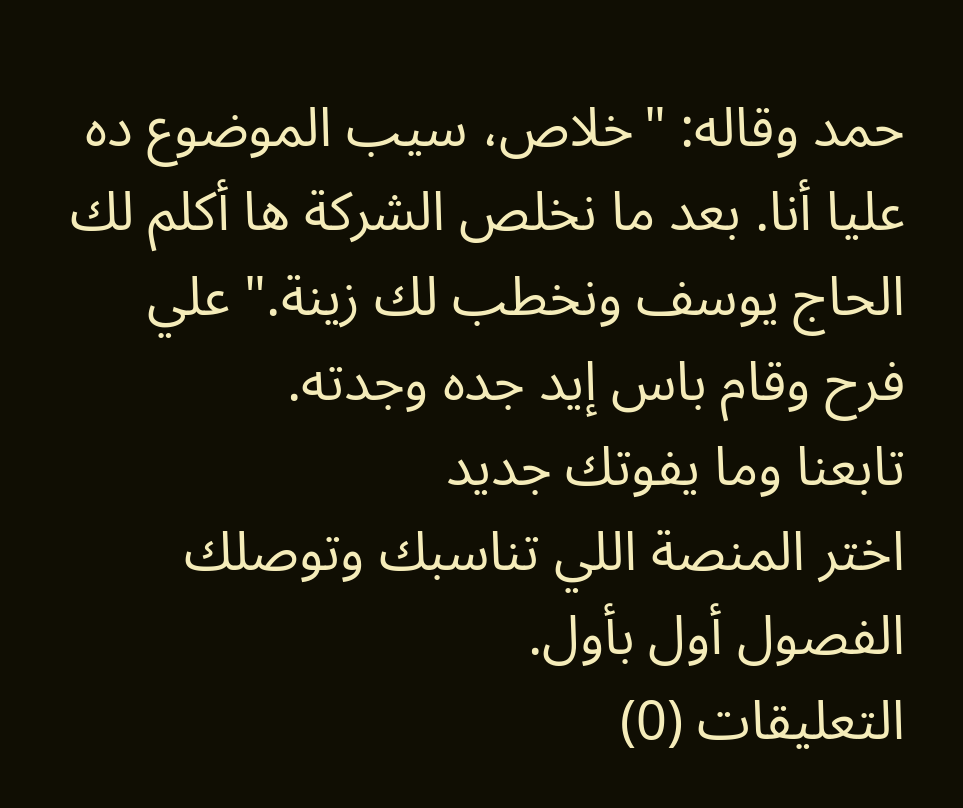حمد وقاله: "خلاص، سيب الموضوع ده عليا أنا. بعد ما نخلص الشركة ها أكلم لك الحاج يوسف ونخطب لك زينة." علي فرح وقام باس إيد جده وجدته.
تابعنا وما يفوتك جديد
اختر المنصة اللي تناسبك وتوصلك الفصول أول بأول.
التعليقات (0)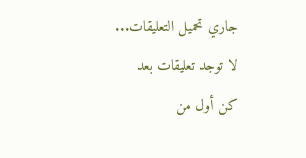جاري تحميل التعليقات...
لا توجد تعليقات بعد
كن أول من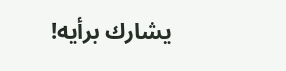يشارك برأيه!